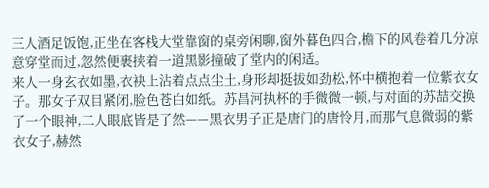三人酒足饭饱,正坐在客栈大堂靠窗的桌旁闲聊,窗外暮色四合,檐下的风卷着几分凉意穿堂而过,忽然便裹挟着一道黑影撞破了堂内的闲适。
来人一身玄衣如墨,衣袂上沾着点点尘土,身形却挺拔如劲松,怀中横抱着一位紫衣女子。那女子双目紧闭,脸色苍白如纸。苏昌河执杯的手微微一顿,与对面的苏喆交换了一个眼神,二人眼底皆是了然——黑衣男子正是唐门的唐怜月,而那气息微弱的紫衣女子,赫然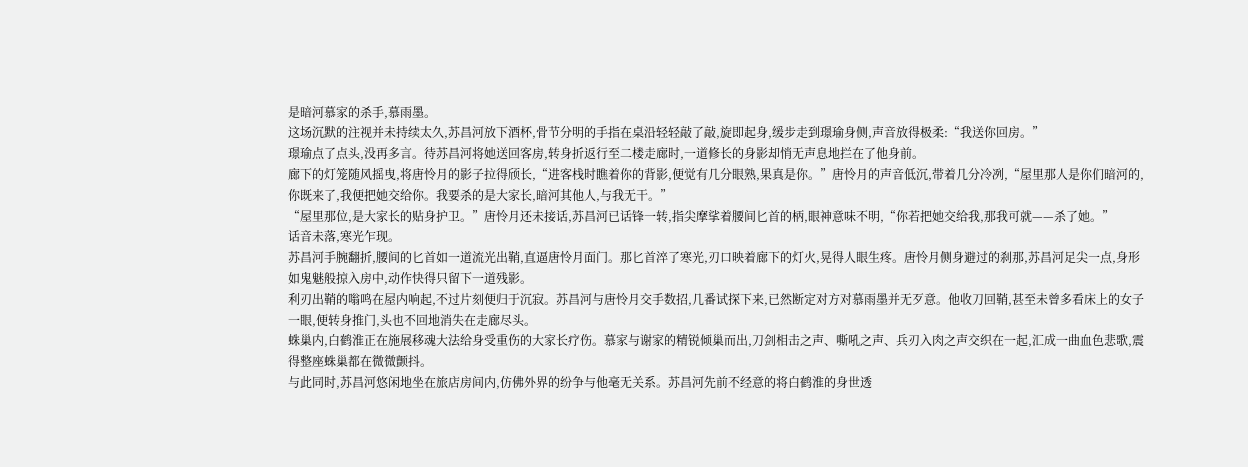是暗河慕家的杀手,慕雨墨。
这场沉默的注视并未持续太久,苏昌河放下酒杯,骨节分明的手指在桌沿轻轻敲了敲,旋即起身,缓步走到璟瑜身侧,声音放得极柔:“我送你回房。”
璟瑜点了点头,没再多言。待苏昌河将她送回客房,转身折返行至二楼走廊时,一道修长的身影却悄无声息地拦在了他身前。
廊下的灯笼随风摇曳,将唐怜月的影子拉得颀长,“进客栈时瞧着你的背影,便觉有几分眼熟,果真是你。”唐怜月的声音低沉,带着几分冷冽,“屋里那人是你们暗河的,你既来了,我便把她交给你。我要杀的是大家长,暗河其他人,与我无干。”
“屋里那位,是大家长的贴身护卫。”唐怜月还未接话,苏昌河已话锋一转,指尖摩挲着腰间匕首的柄,眼神意味不明,“你若把她交给我,那我可就——杀了她。”
话音未落,寒光乍现。
苏昌河手腕翻折,腰间的匕首如一道流光出鞘,直逼唐怜月面门。那匕首淬了寒光,刃口映着廊下的灯火,晃得人眼生疼。唐怜月侧身避过的刹那,苏昌河足尖一点,身形如鬼魅般掠入房中,动作快得只留下一道残影。
利刃出鞘的嗡鸣在屋内响起,不过片刻便归于沉寂。苏昌河与唐怜月交手数招,几番试探下来,已然断定对方对慕雨墨并无歹意。他收刀回鞘,甚至未曾多看床上的女子一眼,便转身推门,头也不回地消失在走廊尽头。
蛛巢内,白鹤淮正在施展移魂大法给身受重伤的大家长疗伤。慕家与谢家的精锐倾巢而出,刀剑相击之声、嘶吼之声、兵刃入肉之声交织在一起,汇成一曲血色悲歌,震得整座蛛巢都在微微颤抖。
与此同时,苏昌河悠闲地坐在旅店房间内,仿佛外界的纷争与他毫无关系。苏昌河先前不经意的将白鹤淮的身世透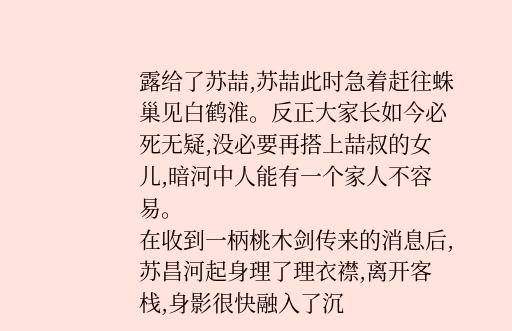露给了苏喆,苏喆此时急着赶往蛛巢见白鹤淮。反正大家长如今必死无疑,没必要再搭上喆叔的女儿,暗河中人能有一个家人不容易。
在收到一柄桃木剑传来的消息后,苏昌河起身理了理衣襟,离开客栈,身影很快融入了沉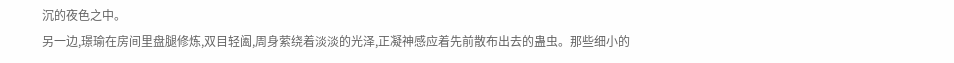沉的夜色之中。
另一边,璟瑜在房间里盘腿修炼,双目轻阖,周身萦绕着淡淡的光泽,正凝神感应着先前散布出去的蛊虫。那些细小的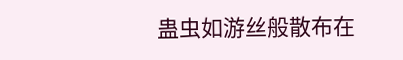蛊虫如游丝般散布在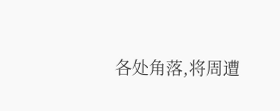各处角落,将周遭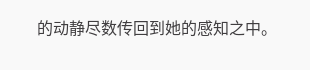的动静尽数传回到她的感知之中。